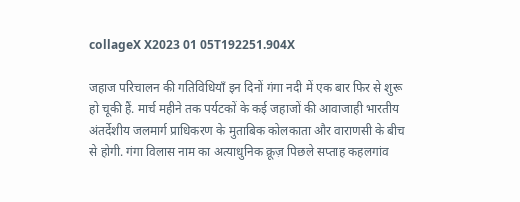collageX X2023 01 05T192251.904X

जहाज परिचालन की गतिविधियाँ इन दिनों गंगा नदी में एक बार फिर से शुरू हो चूकी हैं. मार्च महीने तक पर्यटकों के कई जहाजों की आवाजाही भारतीय अंतर्देशीय जलमार्ग प्राधिकरण के मुताबिक कोलकाता और वाराणसी के बीच से होगी. गंगा विलास नाम का अत्याधुनिक क्रूज़ पिछले सप्ताह कहलगांव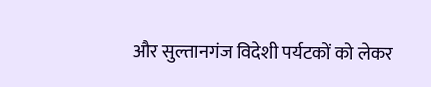और सुल्तानगंज विदेशी पर्यटकों को लेकर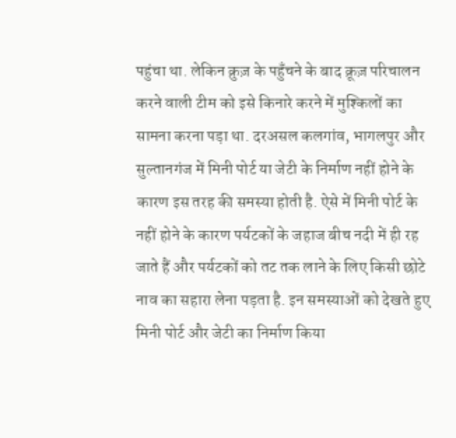पहुंचा था. लेकिन क्रुज़ के पहुँचने के बाद क्रूज़ परिचालन करने वाली टीम को इसे किनारे करने में मुश्किलों का सामना करना पड़ा था. दरअसल कलगांव, भागलपुर और सुल्तानगंज में मिनी पोर्ट या जेटी के निर्माण नहीं होने के कारण इस तरह की समस्या होती है. ऐसे में मिनी पोर्ट के नहीं होने के कारण पर्यटकों के जहाज बीच नदी में ही रह जाते हैं और पर्यटकों को तट तक लाने के लिए किसी छोटे नाव का सहारा लेना पड़ता है. इन समस्याओं को देखते हुए मिनी पोर्ट और जेटी का निर्माण किया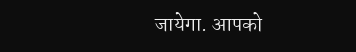जायेगा. आपको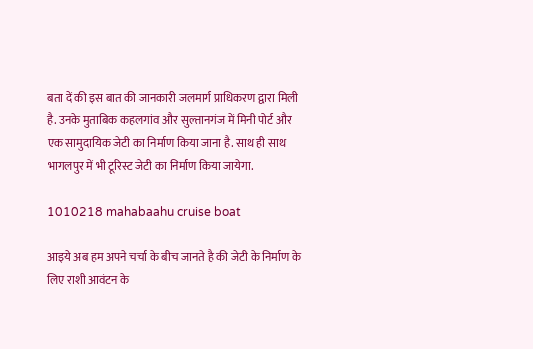बता दें की इस बात की जानकारी जलमार्ग प्राधिकरण द्वारा मिली है. उनके मुताबिक कहलगांव और सुल्तानगंज में मिनी पोर्ट और एक सामुदायिक जेटी का निर्माण किया जाना है. साथ ही साथ भागलपुर में भी टूरिस्ट जेटी का निर्माण किया जायेगा.

1010218 mahabaahu cruise boat

आइये अब हम अपने चर्चा के बीच जानते है की जेटी के निर्माण के लिए राशी आवंटन के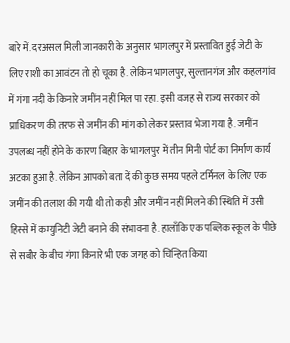बारे में. दरअसल मिली जानकारी के अनुसार भागलपुर में प्रस्तावित हुई जेटी के लिए राशी का आवंटन तो हो चूका है. लेकिन भागलपुर, सुल्तानगंज और कहलगांव में गंगा नदी के किनारे जमींन नहीं मिल पा रहा. इसी वजह से राज्य सरकार को प्राधिकरण की तरफ से जमींन की मांग को लेकर प्रस्ताव भेजा गया है. जमींन उपलब्ध नहीं होने के कारण बिहार के भागलपुर में तीन मिनी पोर्ट का निर्माण कार्य अटका हुआ है. लेकिन आपको बता दें की कुछ समय पहले टर्मिनल के लिए एक जमींन की तलाश की गयी थी तो कही और जमींन नहीं मिलने की स्थिति में उसी हिस्से में कम्युनिटी जेटी बनाने की संभावना है. हालाँकि एक पब्लिक स्कूल के पीछे से सबौर के बीच गंगा किनारे भी एक जगह को चिन्हित किया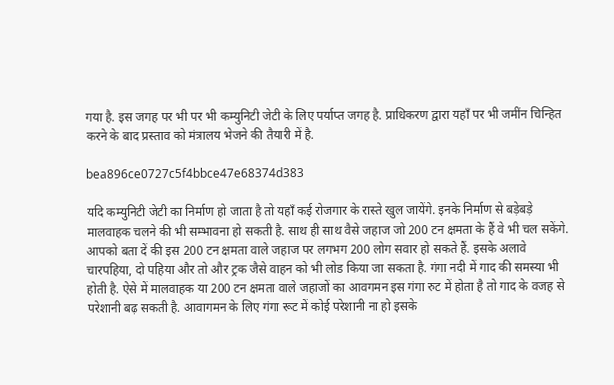गया है. इस जगह पर भी पर भी कम्युनिटी जेटी के लिए पर्याप्त जगह है. प्राधिकरण द्वारा यहाँ पर भी जमींन चिन्हित करने के बाद प्रस्ताव को मंत्रालय भेजने की तैयारी में है.

bea896ce0727c5f4bbce47e68374d383

यदि कम्युनिटी जेटी का निर्माण हो जाता है तो यहाँ कई रोजगार के रास्ते खुल जायेंगे. इनके निर्माण से बड़ेबड़े मालवाहक चलने की भी सम्भावना हो सकती है. साथ ही साथ वैसे जहाज जो 200 टन क्षमता के हैं वे भी चल सकेंगे. आपको बता दें की इस 200 टन क्षमता वाले जहाज पर लगभग 200 लोग सवार हो सकते हैं. इसके अलावे चारपहिया, दो पहिया और तो और ट्रक जैसे वाहन को भी लोड किया जा सकता है. गंगा नदी में गाद की समस्या भी होती है. ऐसे में मालवाहक या 200 टन क्षमता वाले जहाजों का आवगमन इस गंगा रुट में होता है तो गाद के वजह से परेशानी बढ़ सकती है. आवागमन के लिए गंगा रूट में कोई परेशानी ना हो इसके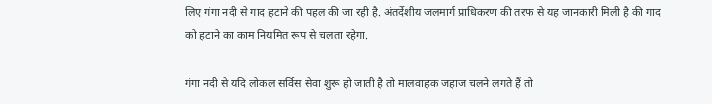लिए गंगा नदी से गाद हटाने की पहल की जा रही है. अंतर्देशीय जलमार्ग प्राधिकरण की तरफ से यह जानकारी मिली है की गाद को हटाने का काम नियमित रूप से चलता रहेगा.

गंगा नदी से यदि लोकल सर्विस सेवा शुरू हो जाती है तो मालवाहक जहाज चलने लगते हैं तो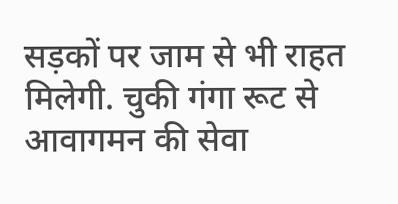सड़कों पर जाम से भी राहत मिलेगी. चुकी गंगा रूट से आवागमन की सेवा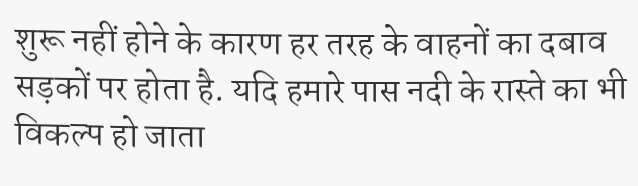शुरू नहीं होने के कारण हर तरह के वाहनों का दबाव सड़कों पर होता है. यदि हमारे पास नदी के रास्ते का भी विकल्प हो जाता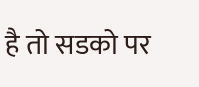है तो सडको पर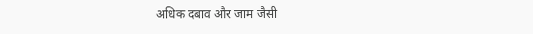अधिक दबाव और जाम जैसी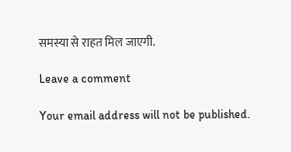समस्या से राहत मिल जाएगी.

Leave a comment

Your email address will not be published.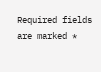Required fields are marked *